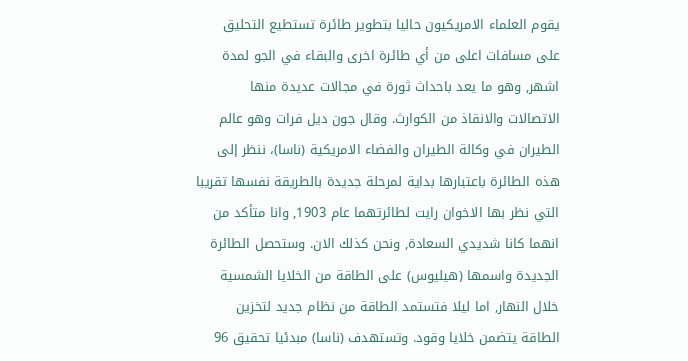يقوم العلماء الامريكيون حاليا بتطوير طائرة تستطيع التحليق على مسافات اعلى من أي طائرة اخرى والبقاء في الجو لمدة اشهر, وهو ما يعد باحداث ثورة في مجالات عديدة منها الاتصالات والانقاذ من الكوارث. وقال جون ديل فرات وهو عالم الطيران في وكالة الطيران والفضاء الامريكية (ناسا)، ننظر إلى هذه الطائرة باعتبارها بداية لمرحلة جديدة بالطريقة نفسها تقريبا التي نظر بها الاخوان رايت لطائرتهما عام 1903, وانا متأكد من انهما كانا شديدي السعادة, ونحن كذلك الان. وستحصل الطائرة الجديدة واسمها (هيليوس) على الطاقة من الخلايا الشمسية خلال النهار, اما ليلا فتستمد الطاقة من نظام جديد لتخزين الطاقة يتضمن خلايا وقود. وتستهدف (ناسا) مبدئيا تحقيق 96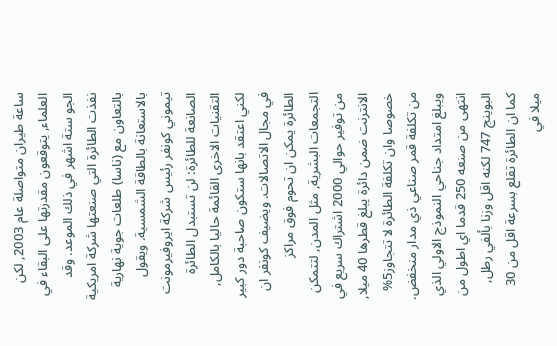ساعة طيران متواصلة عام 2003, لكن العلماء, يتوقعون مقدرتها على البقاء في الجو ستة اشهر في ذلك الموعد. وقد نفذت الطائرة التي صنعتها شركة امريكية بالتعاون مع (ناسا) طلعات جوية نهارية بالاستعانة بالطاقة الشمسية. ويقول تيموني كونفر رئيس شركة ايروفيرمونت الصانعة للطائرة: لن تستبدل الطائرة التقنيات الاخرى القائمة حاليا بالكامل, لكني اعتقد بانها ستكون صاحبة دور كبير في مجال الاتصالات. ويضيف كونفر ان الطائرة يمكن ان تحوم فوق مراكز التجمعات البشرية, مثل المدن, لتتمكن من توفير حوالي 2000 اشتراك سريع في الانترنت ضمن دائرة يبلغ قطرها 40 ميلا, خصوصا وان تكلفة الطائرة لا تتجاوز5% من تكلفة قمر صناعي ذي مدار منخفض. ويبلغ امتداد جناحي النموذج الاولي الذي انتهى من صنعه 250 قدما اي اطول من البوينج 747 لكنه اقل وزنا بألفي رطل, كما ان الطائرة تقلع بسرعة اقل من 30 ميلا في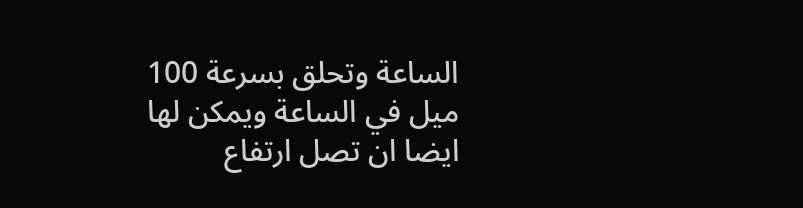الساعة وتحلق بسرعة 100 ميل في الساعة ويمكن لها ايضا ان تصل ارتفاع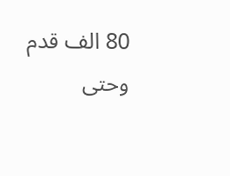80 الف قدم وحتى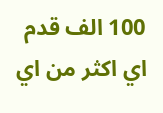100 الف قدم اي اكثر من اي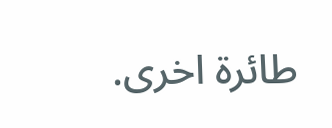طائرة اخرى.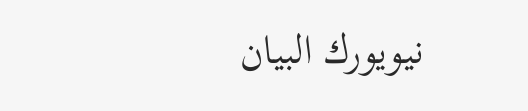نيويورك البيان